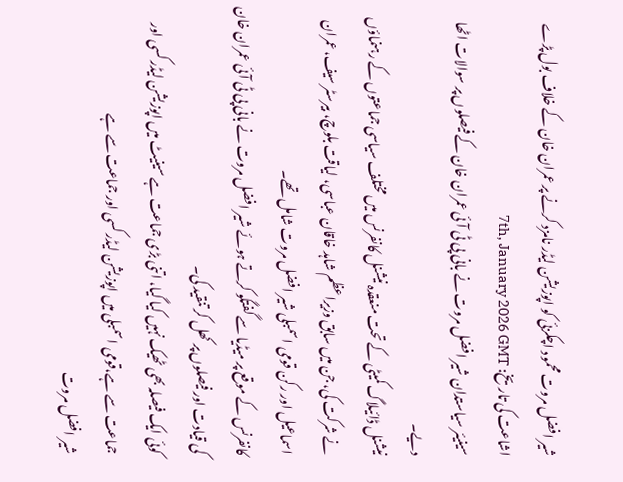شیر افضل مروت محمود اچکزئی کو اپوزیشن لیڈر نامزد کرنے پر عمران خان کے خلاف بول پڑے
اشاعت کی تاریخ: 7th, January 2026 GMT
سینیئر سیاستدان شیر افضل مروت نے بانی پی ٹی آئی عمران خان کے فیصلوں پر سوالات اٹھا دیے۔
نیشنل ڈائیلاگ کمیٹی کے تحت منعقدہ نیشنل کانفرنس میں مختلف سیاسی جماعتوں کے رہنماؤں نے شرکت کی، جن میں سابق وزیراعظم شاہد خاقان عباسی، لیاقت بلوچ، بیرسٹر سیف، عمران اسماعیل اور رکن قومی اسمبلی شیر افضل مروت شامل تھے۔
کانفرنس کے موقع پر میڈیا سے گفتگو کرتے ہوئے شیر افضل مروت نے بانی پی ٹی آئی عمران خان کی قیادت اور فیصلوں پر کھل کر تنقید کی۔
کوئی ایک فیصلہ بھی ٹھیک نہیں کیا گیا، اتنی بڑی جماعت ہے سینیٹ میں اپوزیشن لیڈر کسی اور جماعت سے ہے،قومی اسمبلی میں اپوزیشن لیڈر کسی اور جماعت سے ہے
شیر افضل مروت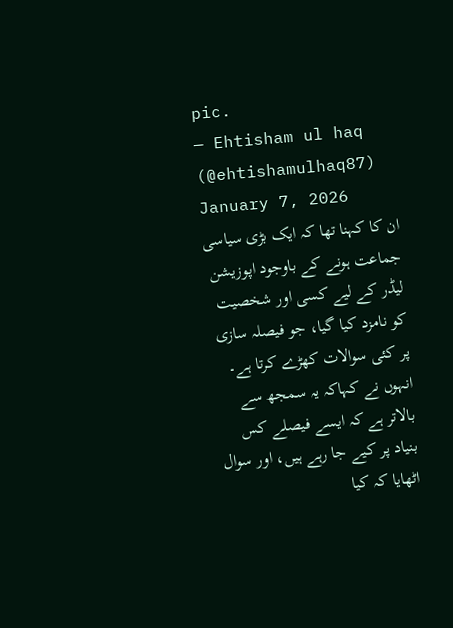pic.
— Ehtisham ul haq (@ehtishamulhaq87) January 7, 2026
ان کا کہنا تھا کہ ایک بڑی سیاسی جماعت ہونے کے باوجود اپوزیشن لیڈر کے لیے کسی اور شخصیت کو نامزد کیا گیا، جو فیصلہ سازی پر کئی سوالات کھڑے کرتا ہے۔
انہوں نے کہاکہ یہ سمجھ سے بالاتر ہے کہ ایسے فیصلے کس بنیاد پر کیے جا رہے ہیں، اور سوال اٹھایا کہ کیا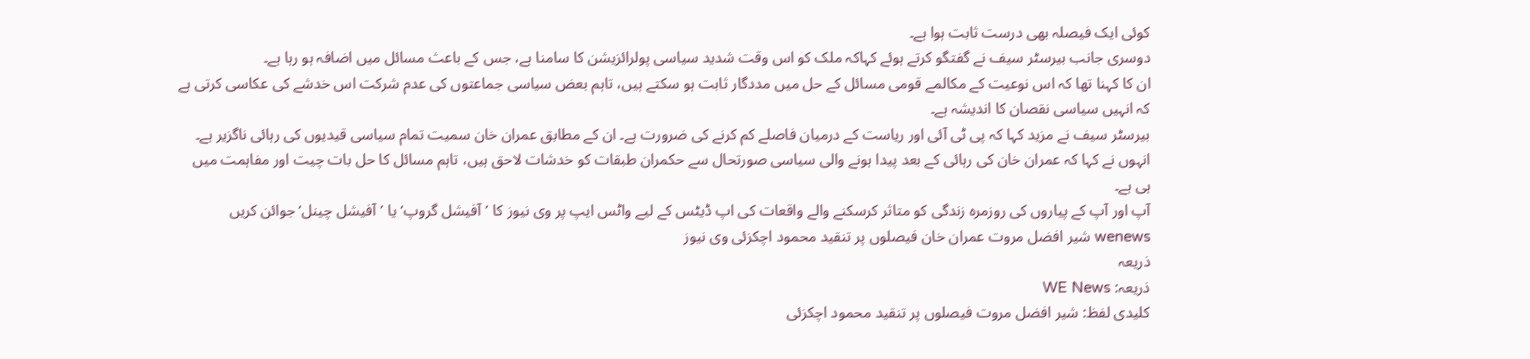کوئی ایک فیصلہ بھی درست ثابت ہوا ہے۔
دوسری جانب بیرسٹر سیف نے گفتگو کرتے ہوئے کہاکہ ملک کو اس وقت شدید سیاسی پولرائزیشن کا سامنا ہے، جس کے باعث مسائل میں اضافہ ہو رہا ہے۔
ان کا کہنا تھا کہ اس نوعیت کے مکالمے قومی مسائل کے حل میں مددگار ثابت ہو سکتے ہیں، تاہم بعض سیاسی جماعتوں کی عدم شرکت اس خدشے کی عکاسی کرتی ہے کہ انہیں سیاسی نقصان کا اندیشہ ہے۔
بیرسٹر سیف نے مزید کہا کہ پی ٹی آئی اور ریاست کے درمیان فاصلے کم کرنے کی ضرورت ہے۔ ان کے مطابق عمران خان سمیت تمام سیاسی قیدیوں کی رہائی ناگزیر ہے۔
انہوں نے کہا کہ عمران خان کی رہائی کے بعد پیدا ہونے والی سیاسی صورتحال سے حکمران طبقات کو خدشات لاحق ہیں، تاہم مسائل کا حل بات چیت اور مفاہمت میں ہی ہے۔
آپ اور آپ کے پیاروں کی روزمرہ زندگی کو متاثر کرسکنے والے واقعات کی اپ ڈیٹس کے لیے واٹس ایپ پر وی نیوز کا ’آفیشل گروپ‘ یا ’آفیشل چینل‘ جوائن کریں
wenews شیر افضل مروت عمران خان فیصلوں پر تنقید محمود اچکزئی وی نیوز
ذریعہ
ذریعہ: WE News
کلیدی لفظ: شیر افضل مروت فیصلوں پر تنقید محمود اچکزئی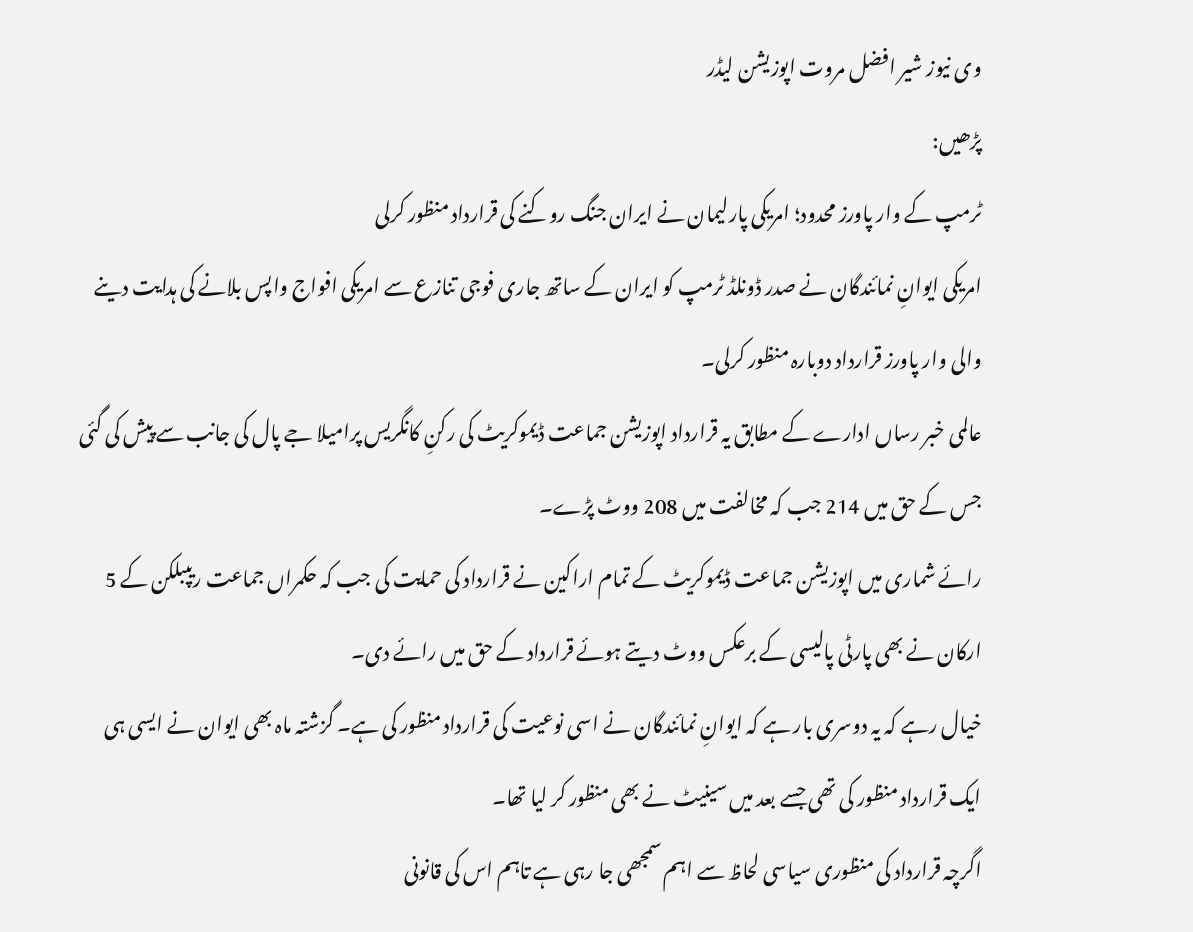وی نیوز شیر افضل مروت اپوزیشن لیڈر
پڑھیں:
ٹرمپ کے وار پاورز محدود؛ امریکی پارلیمان نے ایران جنگ روکنے کی قرارداد منظور کرلی
امریکی ایوانِ نمائندگان نے صدر ڈونلڈ ٹرمپ کو ایران کے ساتھ جاری فوجی تنازع سے امریکی افواج واپس بلانے کی ہدایت دینے والی وار پاورز قرارداد دوبارہ منظور کرلی۔
عالمی خبر رساں ادارے کے مطابق یہ قرارداد اپوزیشن جماعت ڈیموکریٹ کی رکنِ کانگریس پرامیلا جے پال کی جانب سے پیش کی گئی جس کے حق میں 214 جب کہ مخالفت میں 208 ووٹ پڑے۔
رائے شماری میں اپوزیشن جماعت ڈیموکریٹ کے تمام اراکین نے قرارداد کی حمایت کی جب کہ حکمراں جماعت ریپبلکن کے 5 ارکان نے بھی پارٹی پالیسی کے برعکس ووٹ دیتے ہوئے قرارداد کے حق میں رائے دی۔
خیال رہے کہ یہ دوسری بار ہے کہ ایوانِ نمائندگان نے اسی نوعیت کی قرارداد منظور کی ہے۔ گزشتہ ماہ بھی ایوان نے ایسی ہی ایک قرارداد منظور کی تھی جسے بعد میں سینیٹ نے بھی منظور کر لیا تھا۔
اگرچہ قرارداد کی منظوری سیاسی لحاظ سے اہم سمجھی جا رہی ہے تاہم اس کی قانونی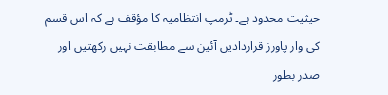حیثیت محدود ہے۔ ٹرمپ انتظامیہ کا مؤقف ہے کہ اس قسم کی وار پاورز قراردادیں آئین سے مطابقت نہیں رکھتیں اور صدر بطور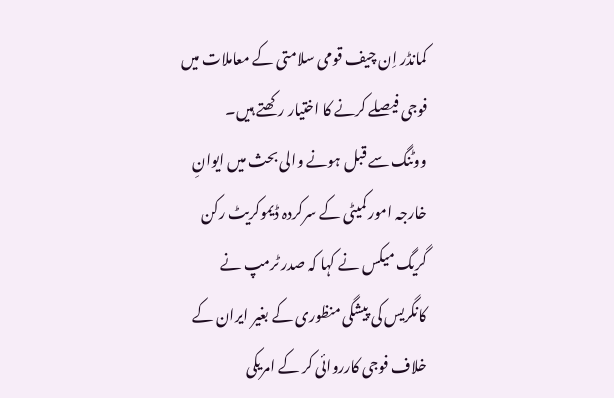کمانڈر اِن چیف قومی سلامتی کے معاملات میں فوجی فیصلے کرنے کا اختیار رکھتے ہیں۔
ووٹنگ سے قبل ہونے والی بحث میں ایوانِ خارجہ امور کمیٹی کے سرکردہ ڈیموکریٹ رکن گریگ میکس نے کہا کہ صدر ٹرمپ نے کانگریس کی پیشگی منظوری کے بغیر ایران کے خلاف فوجی کارروائی کر کے امریکی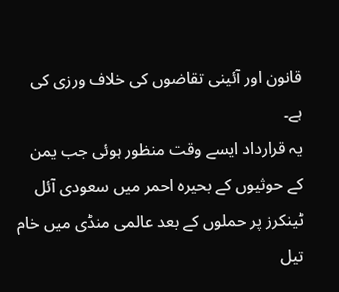قانون اور آئینی تقاضوں کی خلاف ورزی کی ہے۔
یہ قرارداد ایسے وقت منظور ہوئی جب یمن کے حوثیوں کے بحیرہ احمر میں سعودی آئل ٹینکرز پر حملوں کے بعد عالمی منڈی میں خام تیل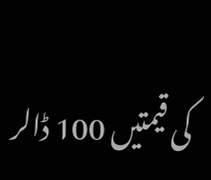کی قیمتیں 100 ڈالر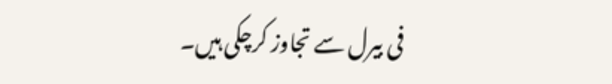فی بیرل سے تجاوز کرچکی ہیں۔